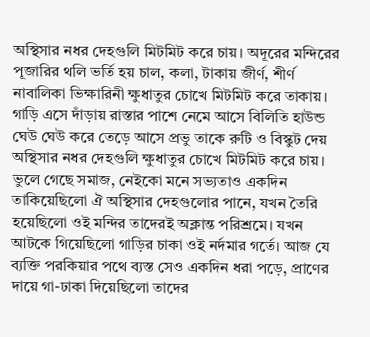অস্থিসার নধর দেহগুলি মিটমিট করে চায়। অদূরের মন্দিরের পূজারির থলি ভর্তি হয় চাল, কলা, টাকায় জীর্ণ, শীর্ণ নাবালিকা ভিক্ষারিনী ক্ষুধাতুর চোখে মিটমিট করে তাকায়। গাড়ি এসে দাঁড়ায় রাস্তার পাশে নেমে আসে বিলিতি হাউন্ড ঘেউ ঘেউ করে তেড়ে আসে প্রভু তাকে রুটি ও বিস্কুট দেয় অস্থিসার নধর দেহগুলি ক্ষুধাতুর চোখে মিটমিট করে চায়।
ভুলে গেছে সমাজ, নেইকো মনে সভ্যতাও একদিন তাকিয়েছিলো ঐ অস্থিসার দেহগুলোর পানে, যখন তৈরি হয়েছিলো ওই মন্দির তাদেরই অক্লান্ত পরিশ্রমে। যখন আটকে গিয়েছিলো গাড়ির চাকা ওই নর্দমার গর্তে। আজ যে ব্যক্তি পরকিয়ার পথে ব্যস্ত সেও একদিন ধরা পড়ে, প্রাণের দায়ে গা-ঢাকা দিয়েছিলো তাদের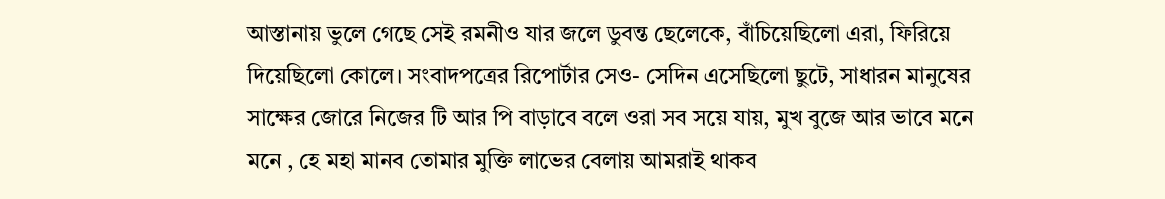আস্তানায় ভুলে গেছে সেই রমনীও যার জলে ডুবন্ত ছেলেকে, বাঁচিয়েছিলো এরা, ফিরিয়ে দিয়েছিলো কোলে। সংবাদপত্রের রিপোর্টার সেও- সেদিন এসেছিলো ছুটে, সাধারন মানুষের সাক্ষের জোরে নিজের টি আর পি বাড়াবে বলে ওরা সব সয়ে যায়, মুখ বুজে আর ভাবে মনে মনে , হে মহা মানব তোমার মুক্তি লাভের বেলায় আমরাই থাকব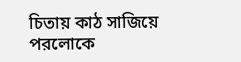চিতায় কাঠ সাজিয়ে পরলোকে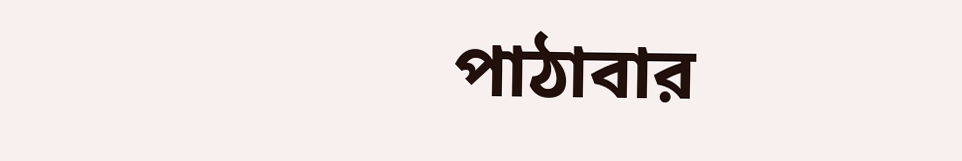পাঠাবার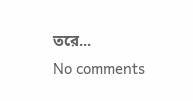তরে...
No comments